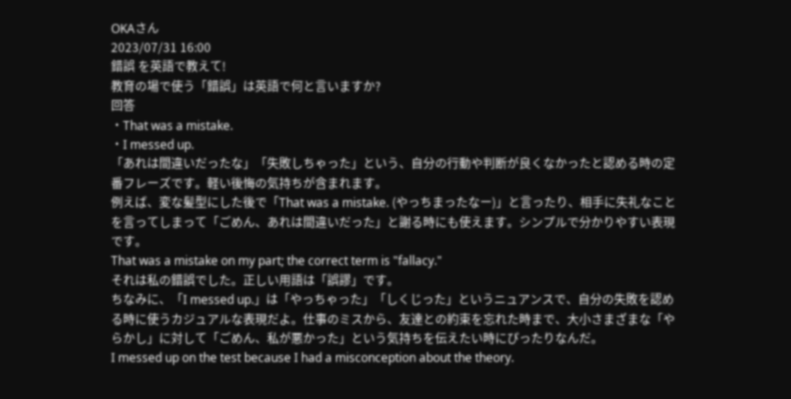OKAさん
2023/07/31 16:00
錯誤 を英語で教えて!
教育の場で使う「錯誤」は英語で何と言いますか?
回答
・That was a mistake.
・I messed up.
「あれは間違いだったな」「失敗しちゃった」という、自分の行動や判断が良くなかったと認める時の定番フレーズです。軽い後悔の気持ちが含まれます。
例えば、変な髪型にした後で「That was a mistake. (やっちまったなー)」と言ったり、相手に失礼なことを言ってしまって「ごめん、あれは間違いだった」と謝る時にも使えます。シンプルで分かりやすい表現です。
That was a mistake on my part; the correct term is "fallacy."
それは私の錯誤でした。正しい用語は「誤謬」です。
ちなみに、「I messed up.」は「やっちゃった」「しくじった」というニュアンスで、自分の失敗を認める時に使うカジュアルな表現だよ。仕事のミスから、友達との約束を忘れた時まで、大小さまざまな「やらかし」に対して「ごめん、私が悪かった」という気持ちを伝えたい時にぴったりなんだ。
I messed up on the test because I had a misconception about the theory.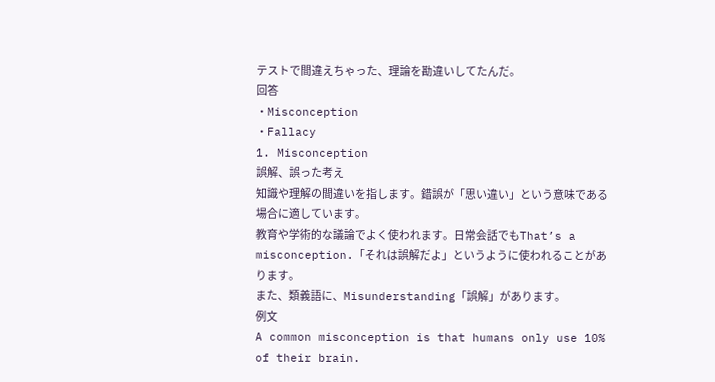テストで間違えちゃった、理論を勘違いしてたんだ。
回答
・Misconception
・Fallacy
1. Misconception
誤解、誤った考え
知識や理解の間違いを指します。錯誤が「思い違い」という意味である場合に適しています。
教育や学術的な議論でよく使われます。日常会話でもThat’s a misconception.「それは誤解だよ」というように使われることがあります。
また、類義語に、Misunderstanding「誤解」があります。
例文
A common misconception is that humans only use 10% of their brain.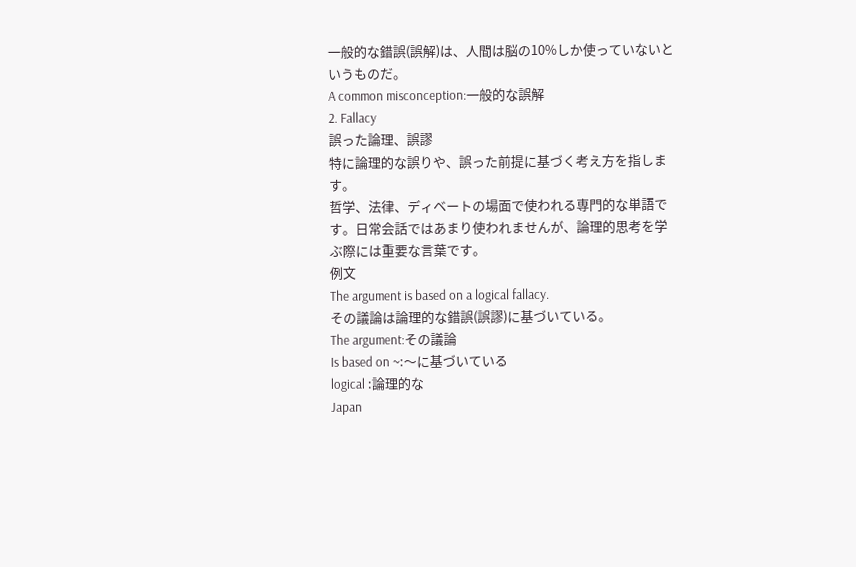一般的な錯誤(誤解)は、人間は脳の10%しか使っていないというものだ。
A common misconception:一般的な誤解
2. Fallacy
誤った論理、誤謬
特に論理的な誤りや、誤った前提に基づく考え方を指します。
哲学、法律、ディベートの場面で使われる専門的な単語です。日常会話ではあまり使われませんが、論理的思考を学ぶ際には重要な言葉です。
例文
The argument is based on a logical fallacy.
その議論は論理的な錯誤(誤謬)に基づいている。
The argument:その議論
Is based on ~:〜に基づいている
logical :論理的な
Japan